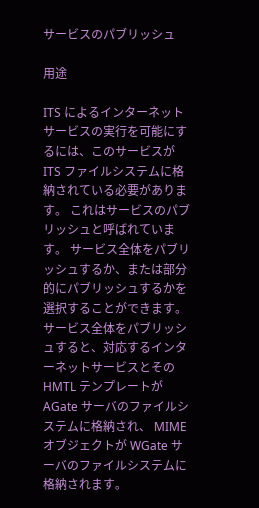サービスのパブリッシュ

用途

ITS によるインターネットサービスの実行を可能にするには、このサービスが ITS ファイルシステムに格納されている必要があります。 これはサービスのパブリッシュと呼ばれています。 サービス全体をパブリッシュするか、または部分的にパブリッシュするかを選択することができます。 サービス全体をパブリッシュすると、対応するインターネットサービスとその HMTL テンプレートが AGate サーバのファイルシステムに格納され、 MIME オブジェクトが WGate サーバのファイルシステムに格納されます。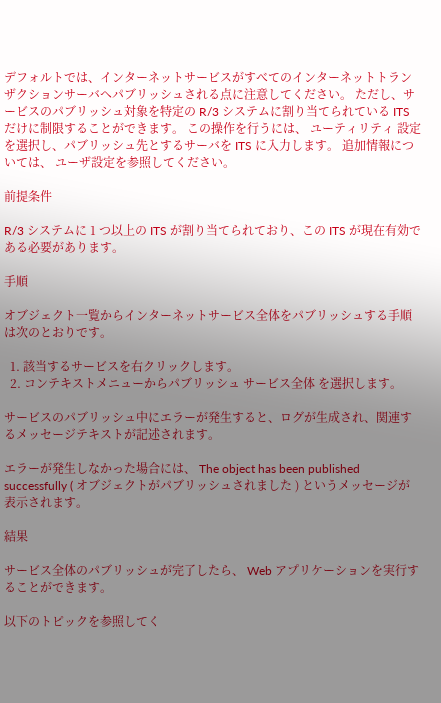デフォルトでは、インターネットサービスがすべてのインターネットトランザクションサーバへパブリッシュされる点に注意してください。 ただし、サービスのパブリッシュ対象を特定の R/3 システムに割り当てられている ITS だけに制限することができます。 この操作を行うには、 ユーティリティ 設定を選択し、パブリッシュ先とするサーバを ITS に入力します。 追加情報については、 ユーザ設定を参照してください。

前提条件

R/3 システムに 1 つ以上の ITS が割り当てられており、この ITS が現在有効である必要があります。

手順

オブジェクト一覧からインターネットサービス全体をパブリッシュする手順は次のとおりです。

  1. 該当するサービスを右クリックします。
  2. コンテキストメニューからパブリッシュ サービス全体 を選択します。

サービスのパブリッシュ中にエラーが発生すると、ログが生成され、関連するメッセージテキストが記述されます。

エラーが発生しなかった場合には、 The object has been published successfully ( オブジェクトがパブリッシュされました ) というメッセージが表示されます。

結果

サービス全体のパブリッシュが完了したら、 Web アプリケーションを実行することができます。

以下のトピックを参照してく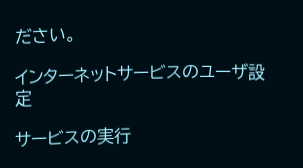ださい。

インターネットサービスのユーザ設定

サービスの実行